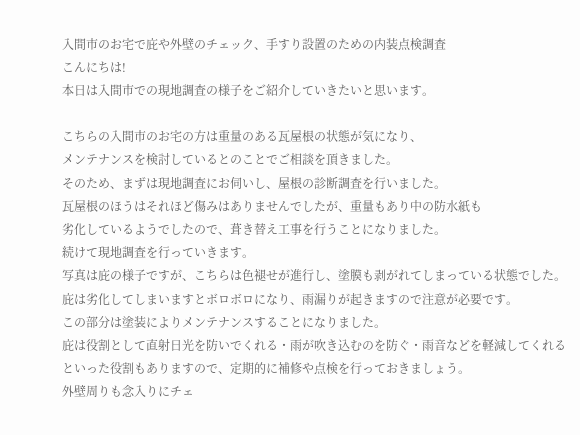入間市のお宅で庇や外壁のチェック、手すり設置のための内装点検調査
こんにちは!
本日は入間市での現地調査の様子をご紹介していきたいと思います。

こちらの入間市のお宅の方は重量のある瓦屋根の状態が気になり、
メンテナンスを検討しているとのことでご相談を頂きました。
そのため、まずは現地調査にお伺いし、屋根の診断調査を行いました。
瓦屋根のほうはそれほど傷みはありませんでしたが、重量もあり中の防水紙も
劣化しているようでしたので、葺き替え工事を行うことになりました。
続けて現地調査を行っていきます。
写真は庇の様子ですが、こちらは色褪せが進行し、塗膜も剥がれてしまっている状態でした。
庇は劣化してしまいますとボロボロになり、雨漏りが起きますので注意が必要です。
この部分は塗装によりメンテナンスすることになりました。
庇は役割として直射日光を防いでくれる・雨が吹き込むのを防ぐ・雨音などを軽減してくれる
といった役割もありますので、定期的に補修や点検を行っておきましょう。
外壁周りも念入りにチェ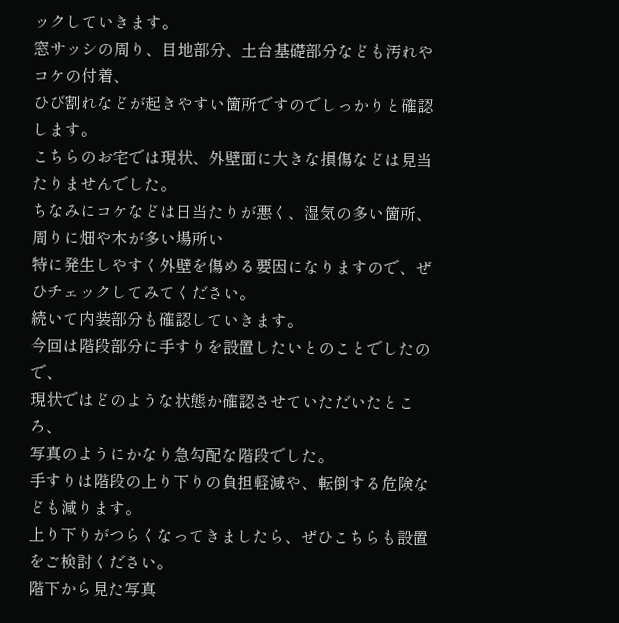ックしていきます。
窓サッシの周り、目地部分、土台基礎部分なども汚れやコケの付着、
ひび割れなどが起きやすい箇所ですのでしっかりと確認します。
こちらのお宅では現状、外壁面に大きな損傷などは見当たりませんでした。
ちなみにコケなどは日当たりが悪く、湿気の多い箇所、周りに畑や木が多い場所い
特に発生しやすく外壁を傷める要因になりますので、ぜひチェックしてみてください。
続いて内装部分も確認していきます。
今回は階段部分に手すりを設置したいとのことでしたので、
現状ではどのような状態か確認させていただいたところ、
写真のようにかなり急勾配な階段でした。
手すりは階段の上り下りの負担軽減や、転倒する危険なども減ります。
上り下りがつらくなってきましたら、ぜひこちらも設置をご検討ください。
階下から見た写真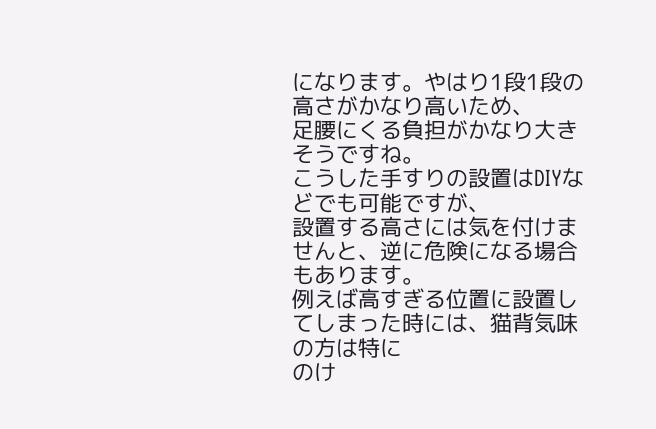になります。やはり1段1段の高さがかなり高いため、
足腰にくる負担がかなり大きそうですね。
こうした手すりの設置はDIYなどでも可能ですが、
設置する高さには気を付けませんと、逆に危険になる場合もあります。
例えば高すぎる位置に設置してしまった時には、猫背気味の方は特に
のけ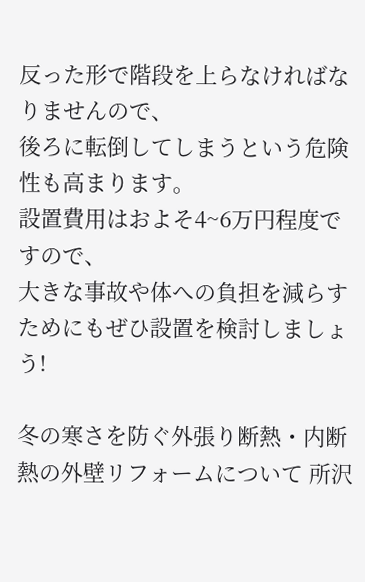反った形で階段を上らなければなりませんので、
後ろに転倒してしまうという危険性も高まります。
設置費用はおよそ4~6万円程度ですので、
大きな事故や体への負担を減らすためにもぜひ設置を検討しましょう!

冬の寒さを防ぐ外張り断熱・内断熱の外壁リフォームについて 所沢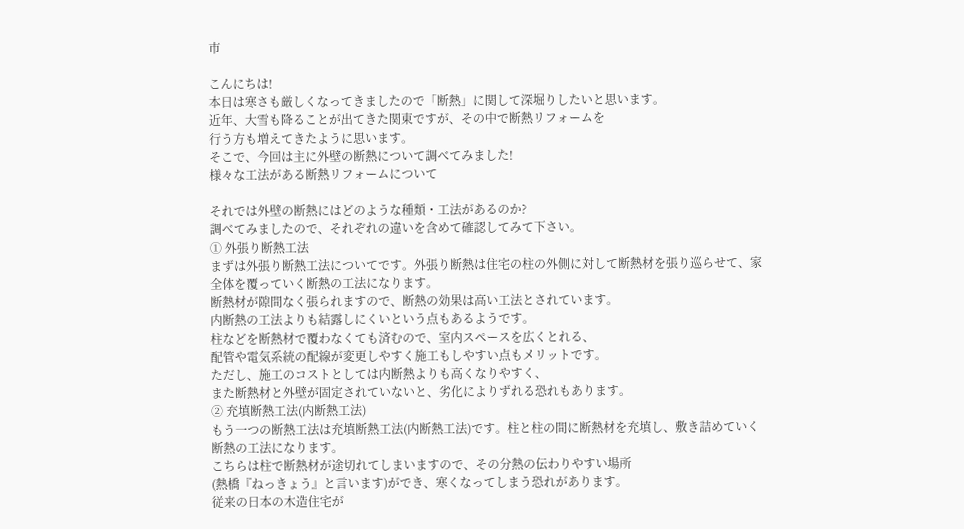市

こんにちは!
本日は寒さも厳しくなってきましたので「断熱」に関して深堀りしたいと思います。
近年、大雪も降ることが出てきた関東ですが、その中で断熱リフォームを
行う方も増えてきたように思います。
そこで、今回は主に外壁の断熱について調べてみました!
様々な工法がある断熱リフォームについて

それでは外壁の断熱にはどのような種類・工法があるのか?
調べてみましたので、それぞれの違いを含めて確認してみて下さい。
① 外張り断熱工法
まずは外張り断熱工法についてです。外張り断熱は住宅の柱の外側に対して断熱材を張り巡らせて、家全体を覆っていく断熱の工法になります。
断熱材が隙間なく張られますので、断熱の効果は高い工法とされています。
内断熱の工法よりも結露しにくいという点もあるようです。
柱などを断熱材で覆わなくても済むので、室内スペースを広くとれる、
配管や電気系統の配線が変更しやすく施工もしやすい点もメリットです。
ただし、施工のコストとしては内断熱よりも高くなりやすく、
また断熱材と外壁が固定されていないと、劣化によりずれる恐れもあります。
② 充填断熱工法(内断熱工法)
もう一つの断熱工法は充填断熱工法(内断熱工法)です。柱と柱の間に断熱材を充填し、敷き詰めていく断熱の工法になります。
こちらは柱で断熱材が途切れてしまいますので、その分熱の伝わりやすい場所
(熱橋『ねっきょう』と言います)ができ、寒くなってしまう恐れがあります。
従来の日本の木造住宅が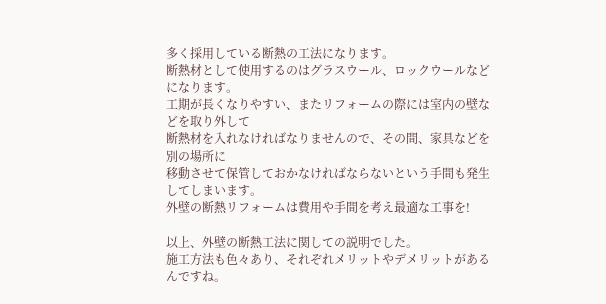多く採用している断熱の工法になります。
断熱材として使用するのはグラスウール、ロックウールなどになります。
工期が長くなりやすい、またリフォームの際には室内の壁などを取り外して
断熱材を入れなければなりませんので、その間、家具などを別の場所に
移動させて保管しておかなければならないという手間も発生してしまいます。
外壁の断熱リフォームは費用や手間を考え最適な工事を!

以上、外壁の断熱工法に関しての説明でした。
施工方法も色々あり、それぞれメリットやデメリットがあるんですね。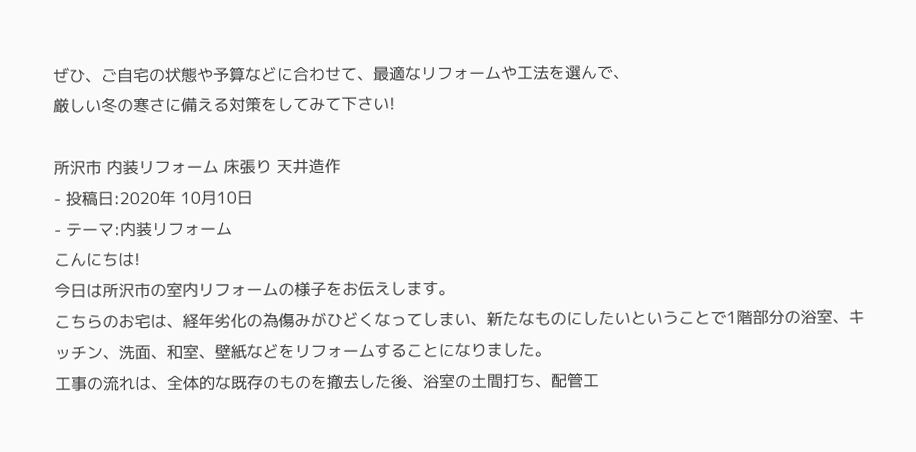ぜひ、ご自宅の状態や予算などに合わせて、最適なリフォームや工法を選んで、
厳しい冬の寒さに備える対策をしてみて下さい!

所沢市 内装リフォーム 床張り 天井造作
- 投稿日:2020年 10月10日
- テーマ:内装リフォーム
こんにちは!
今日は所沢市の室内リフォームの様子をお伝えします。
こちらのお宅は、経年劣化の為傷みがひどくなってしまい、新たなものにしたいということで1階部分の浴室、キッチン、洗面、和室、壁紙などをリフォームすることになりました。
工事の流れは、全体的な既存のものを撤去した後、浴室の土間打ち、配管工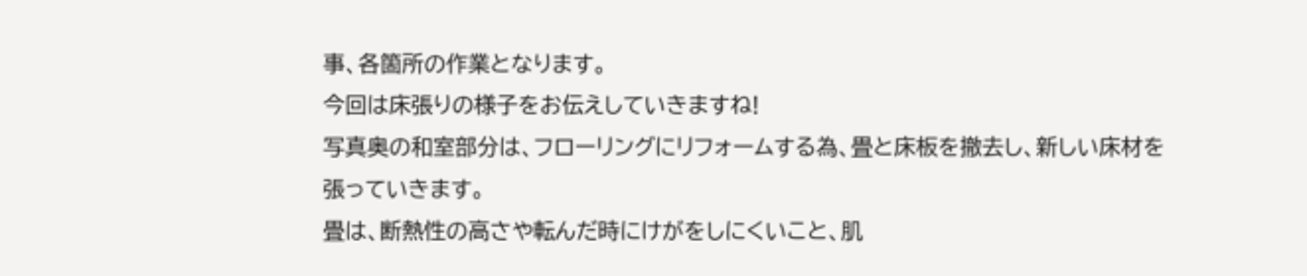事、各箇所の作業となります。
今回は床張りの様子をお伝えしていきますね!
写真奥の和室部分は、フローリングにリフォームする為、畳と床板を撤去し、新しい床材を張っていきます。
畳は、断熱性の高さや転んだ時にけがをしにくいこと、肌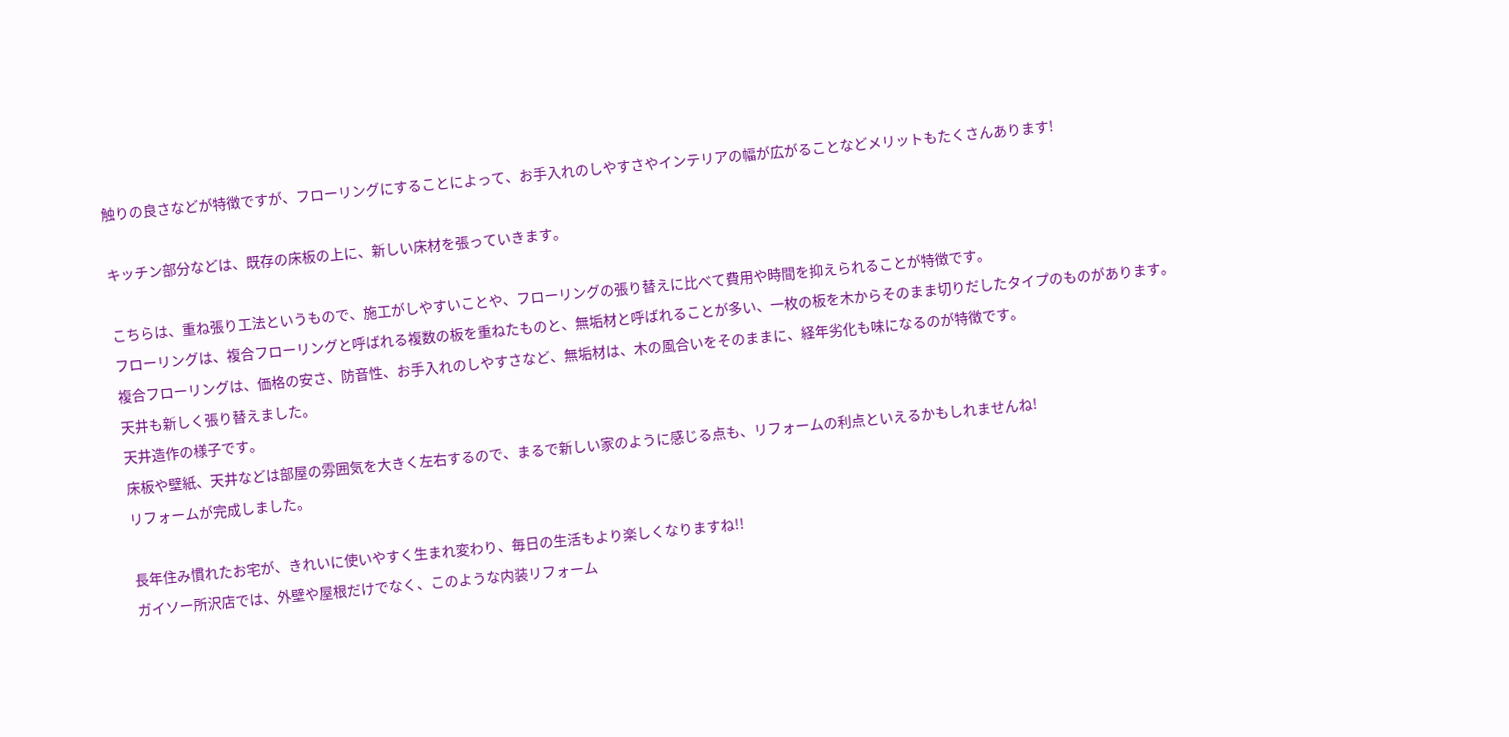触りの良さなどが特徴ですが、フローリングにすることによって、お手入れのしやすさやインテリアの幅が広がることなどメリットもたくさんあります!

キッチン部分などは、既存の床板の上に、新しい床材を張っていきます。

こちらは、重ね張り工法というもので、施工がしやすいことや、フローリングの張り替えに比べて費用や時間を抑えられることが特徴です。
フローリングは、複合フローリングと呼ばれる複数の板を重ねたものと、無垢材と呼ばれることが多い、一枚の板を木からそのまま切りだしたタイプのものがあります。
複合フローリングは、価格の安さ、防音性、お手入れのしやすさなど、無垢材は、木の風合いをそのままに、経年劣化も味になるのが特徴です。
天井も新しく張り替えました。
天井造作の様子です。
床板や壁紙、天井などは部屋の雰囲気を大きく左右するので、まるで新しい家のように感じる点も、リフォームの利点といえるかもしれませんね!
リフォームが完成しました。

長年住み慣れたお宅が、きれいに使いやすく生まれ変わり、毎日の生活もより楽しくなりますね!!
ガイソー所沢店では、外壁や屋根だけでなく、このような内装リフォーム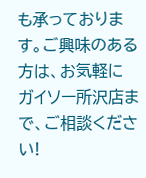も承っております。ご興味のある方は、お気軽にガイソー所沢店まで、ご相談ください!